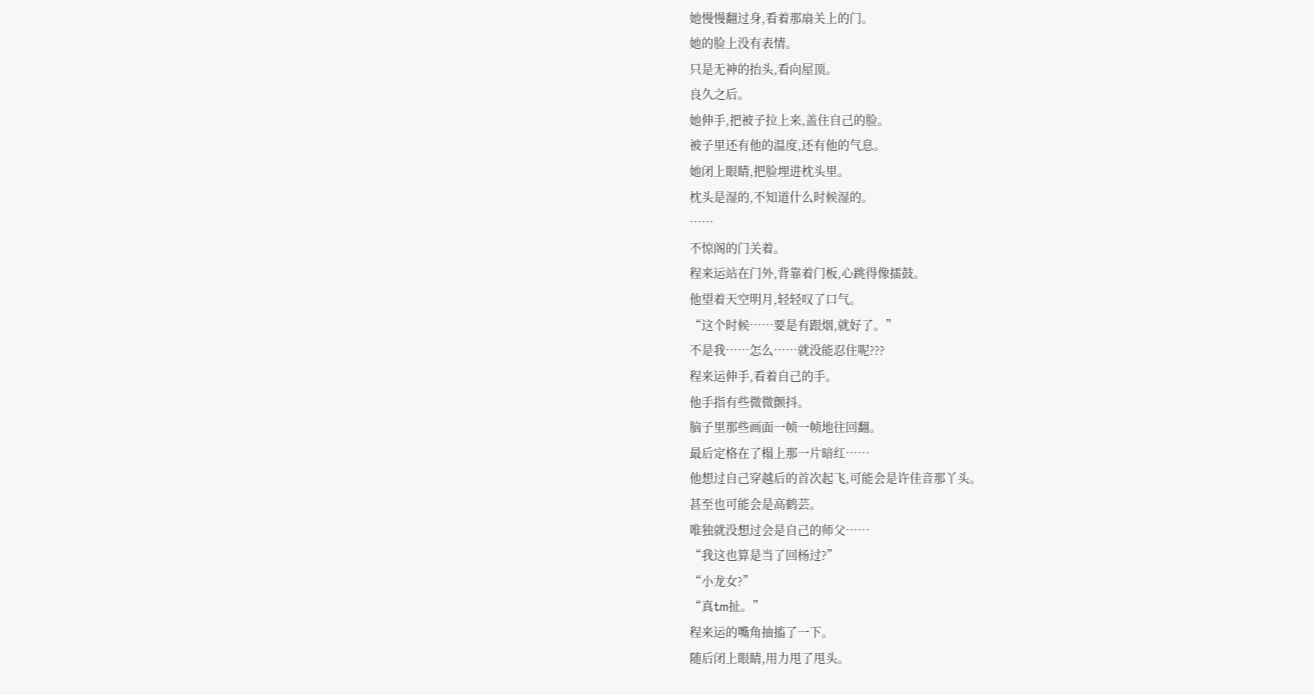她慢慢翻过身,看着那扇关上的门。
她的脸上没有表情。
只是无神的抬头,看向屋顶。
良久之后。
她伸手,把被子拉上来,盖住自己的脸。
被子里还有他的温度,还有他的气息。
她闭上眼睛,把脸埋进枕头里。
枕头是湿的,不知道什么时候湿的。
……
不惊阁的门关着。
程来运站在门外,背靠着门板,心跳得像擂鼓。
他望着天空明月,轻轻叹了口气。
“这个时候……要是有跟烟,就好了。”
不是我……怎么……就没能忍住呢???
程来运伸手,看着自己的手。
他手指有些微微颤抖。
脑子里那些画面一帧一帧地往回翻。
最后定格在了榻上那一片暗红……
他想过自己穿越后的首次起飞,可能会是许佳音那丫头。
甚至也可能会是高鹤芸。
唯独就没想过会是自己的师父……
“我这也算是当了回杨过?”
“小龙女?”
“真tm扯。”
程来运的嘴角抽搐了一下。
随后闭上眼睛,用力甩了甩头。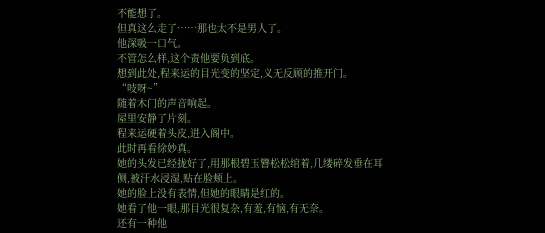不能想了。
但真这么走了……那也太不是男人了。
他深吸一口气。
不管怎么样,这个责他要负到底。
想到此处,程来运的目光变的坚定,义无反顾的推开门。
“吱呀~”
随着木门的声音响起。
屋里安静了片刻。
程来运硬着头皮,进入阁中。
此时再看徐妙真。
她的头发已经拢好了,用那根碧玉簪松松绾着,几缕碎发垂在耳侧,被汗水浸湿,贴在脸颊上。
她的脸上没有表情,但她的眼睛是红的。
她看了他一眼,那目光很复杂,有羞,有恼,有无奈。
还有一种他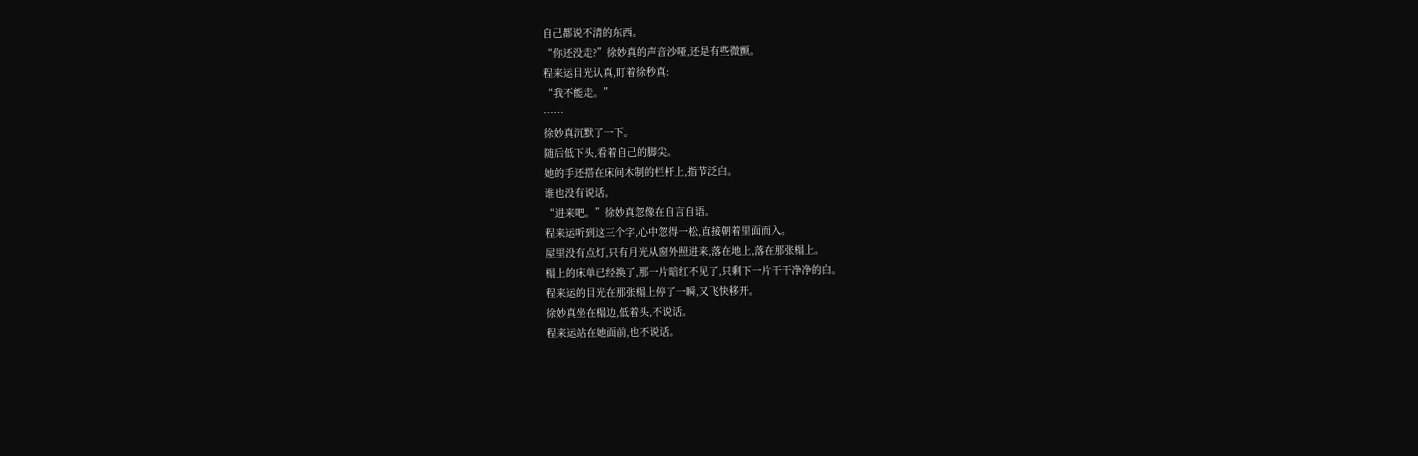自己都说不清的东西。
“你还没走?”徐妙真的声音沙哑,还是有些微颤。
程来运目光认真,盯着徐秒真:
“我不能走。”
……
徐妙真沉默了一下。
随后低下头,看着自己的脚尖。
她的手还搭在床间木制的栏杆上,指节泛白。
谁也没有说话。
“进来吧。”徐妙真忽像在自言自语。
程来运听到这三个字,心中忽得一松,直接朝着里面而入。
屋里没有点灯,只有月光从窗外照进来,落在地上,落在那张榻上。
榻上的床单已经换了,那一片暗红不见了,只剩下一片干干净净的白。
程来运的目光在那张榻上停了一瞬,又飞快移开。
徐妙真坐在榻边,低着头,不说话。
程来运站在她面前,也不说话。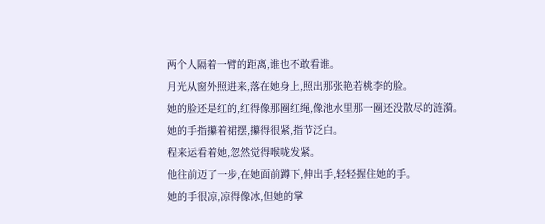两个人隔着一臂的距离,谁也不敢看谁。
月光从窗外照进来,落在她身上,照出那张艳若桃李的脸。
她的脸还是红的,红得像那圈红绳,像池水里那一圈还没散尽的涟漪。
她的手指攥着裙摆,攥得很紧,指节泛白。
程来运看着她,忽然觉得喉咙发紧。
他往前迈了一步,在她面前蹲下,伸出手,轻轻握住她的手。
她的手很凉,凉得像冰,但她的掌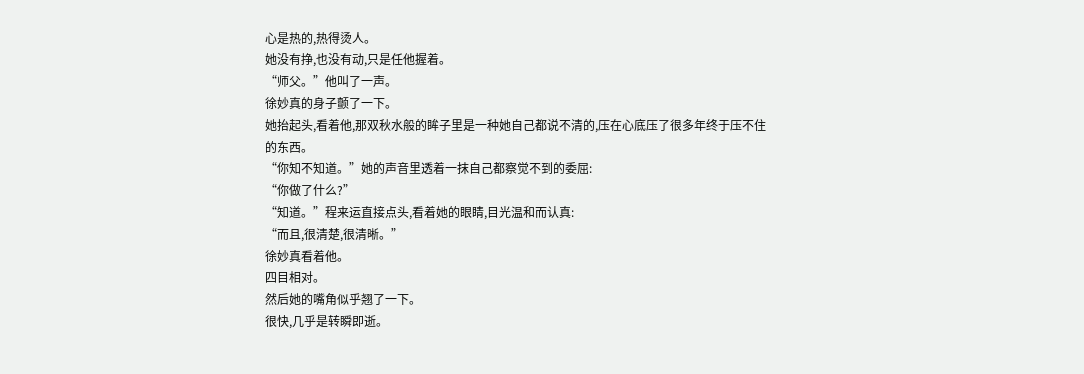心是热的,热得烫人。
她没有挣,也没有动,只是任他握着。
“师父。”他叫了一声。
徐妙真的身子颤了一下。
她抬起头,看着他,那双秋水般的眸子里是一种她自己都说不清的,压在心底压了很多年终于压不住的东西。
“你知不知道。”她的声音里透着一抹自己都察觉不到的委屈:
“你做了什么?”
“知道。”程来运直接点头,看着她的眼睛,目光温和而认真:
“而且,很清楚,很清晰。”
徐妙真看着他。
四目相对。
然后她的嘴角似乎翘了一下。
很快,几乎是转瞬即逝。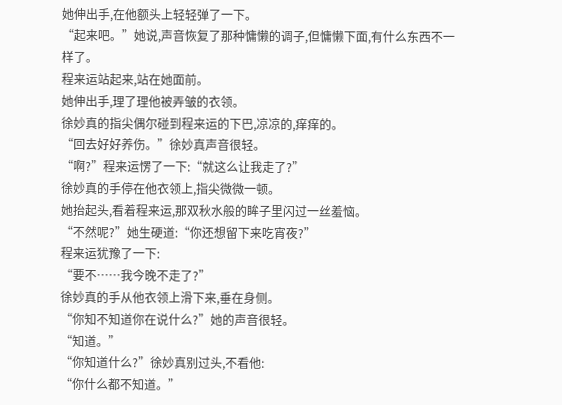她伸出手,在他额头上轻轻弹了一下。
“起来吧。”她说,声音恢复了那种慵懒的调子,但慵懒下面,有什么东西不一样了。
程来运站起来,站在她面前。
她伸出手,理了理他被弄皱的衣领。
徐妙真的指尖偶尔碰到程来运的下巴,凉凉的,痒痒的。
“回去好好养伤。”徐妙真声音很轻。
“啊?”程来运愣了一下:“就这么让我走了?”
徐妙真的手停在他衣领上,指尖微微一顿。
她抬起头,看着程来运,那双秋水般的眸子里闪过一丝羞恼。
“不然呢?”她生硬道:“你还想留下来吃宵夜?”
程来运犹豫了一下:
“要不……我今晚不走了?”
徐妙真的手从他衣领上滑下来,垂在身侧。
“你知不知道你在说什么?”她的声音很轻。
“知道。”
“你知道什么?”徐妙真别过头,不看他:
“你什么都不知道。”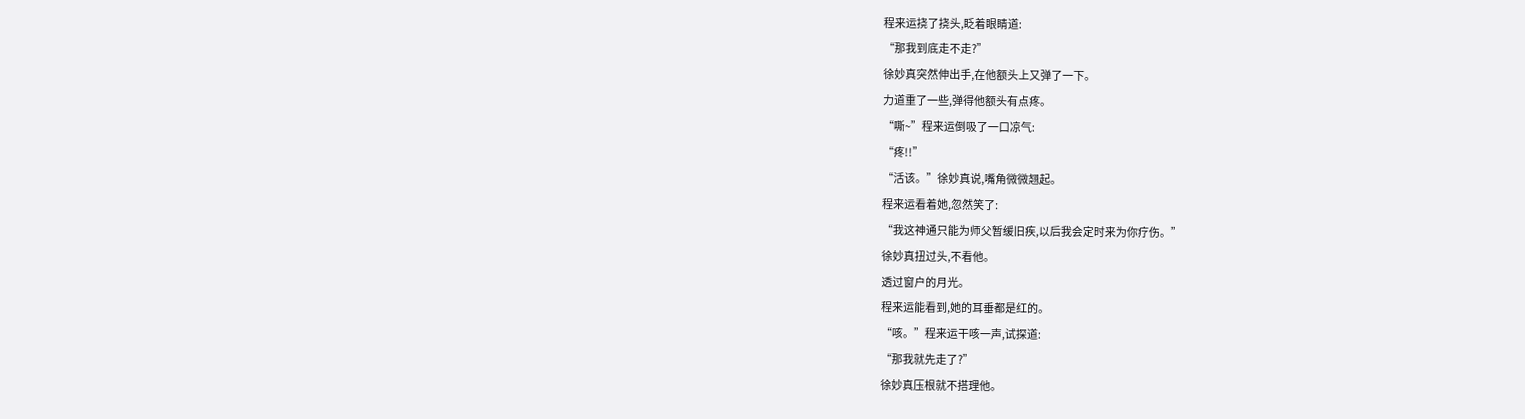程来运挠了挠头,眨着眼睛道:
“那我到底走不走?”
徐妙真突然伸出手,在他额头上又弹了一下。
力道重了一些,弹得他额头有点疼。
“嘶~”程来运倒吸了一口凉气:
“疼!!”
“活该。”徐妙真说,嘴角微微翘起。
程来运看着她,忽然笑了:
“我这神通只能为师父暂缓旧疾,以后我会定时来为你疗伤。”
徐妙真扭过头,不看他。
透过窗户的月光。
程来运能看到,她的耳垂都是红的。
“咳。”程来运干咳一声,试探道:
“那我就先走了?”
徐妙真压根就不搭理他。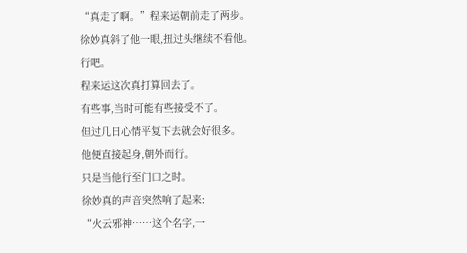“真走了啊。”程来运朝前走了两步。
徐妙真斜了他一眼,扭过头继续不看他。
行吧。
程来运这次真打算回去了。
有些事,当时可能有些接受不了。
但过几日心情平复下去就会好很多。
他便直接起身,朝外而行。
只是当他行至门口之时。
徐妙真的声音突然响了起来:
“火云邪神……这个名字,一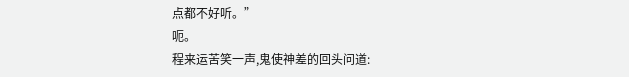点都不好听。”
呃。
程来运苦笑一声,鬼使神差的回头问道: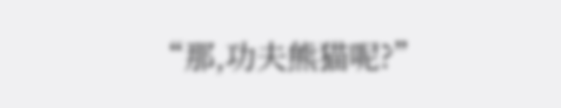“那,功夫熊猫呢?”